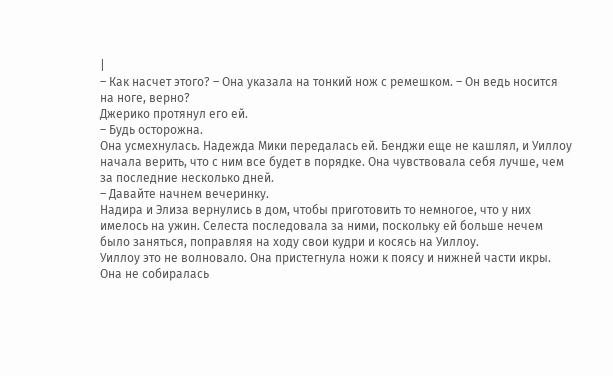|
– Как насчет этого? – Она указала на тонкий нож с ремешком. – Он ведь носится на ноге, верно?
Джерико протянул его ей.
– Будь осторожна.
Она усмехнулась. Надежда Мики передалась ей. Бенджи еще не кашлял, и Уиллоу начала верить, что с ним все будет в порядке. Она чувствовала себя лучше, чем за последние несколько дней.
– Давайте начнем вечеринку.
Надира и Элиза вернулись в дом, чтобы приготовить то немногое, что у них имелось на ужин. Селеста последовала за ними, поскольку ей больше нечем было заняться, поправляя на ходу свои кудри и косясь на Уиллоу.
Уиллоу это не волновало. Она пристегнула ножи к поясу и нижней части икры. Она не собиралась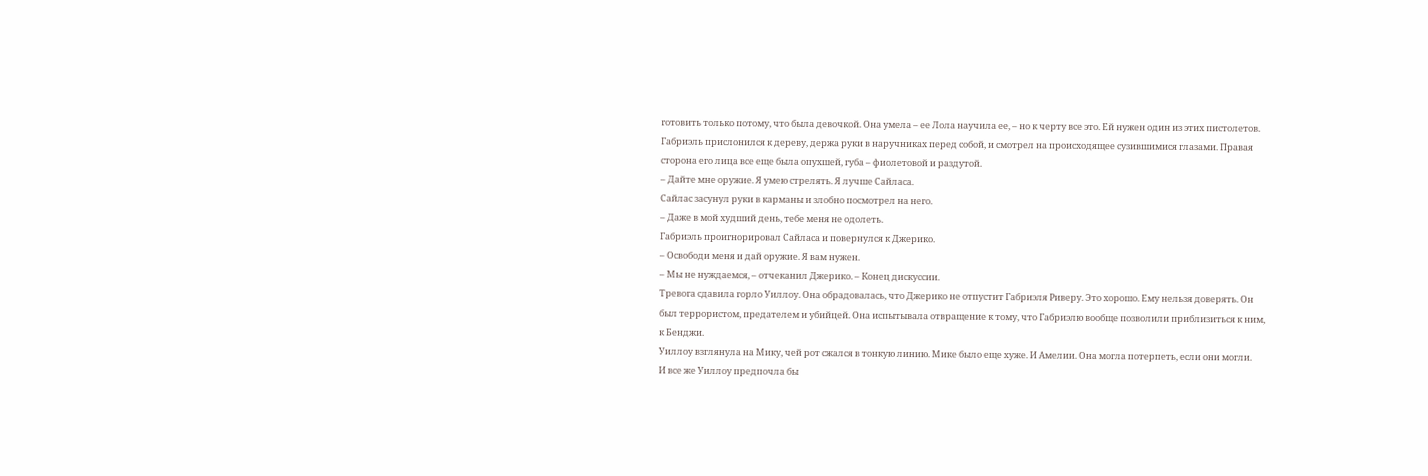готовить только потому, что была девочкой. Она умела – ее Лола научила ее, – но к черту все это. Ей нужен один из этих пистолетов.
Габриэль прислонился к дереву, держа руки в наручниках перед собой, и смотрел на происходящее сузившимися глазами. Правая сторона его лица все еще была опухшей, губа – фиолетовой и раздутой.
– Дайте мне оружие. Я умею стрелять. Я лучше Сайласа.
Сайлас засунул руки в карманы и злобно посмотрел на него.
– Даже в мой худший день, тебе меня не одолеть.
Габриэль проигнорировал Сайласа и повернулся к Джерико.
– Освободи меня и дай оружие. Я вам нужен.
– Мы не нуждаемся, – отчеканил Джерико. – Конец дискуссии.
Тревога сдавила горло Уиллоу. Она обрадовалась, что Джерико не отпустит Габриэля Риверу. Это хорошо. Ему нельзя доверять. Он был террористом, предателем и убийцей. Она испытывала отвращение к тому, что Габриэлю вообще позволили приблизиться к ним, к Бенджи.
Уиллоу взглянула на Мику, чей рот сжался в тонкую линию. Мике было еще хуже. И Амелии. Она могла потерпеть, если они могли.
И все же Уиллоу предпочла бы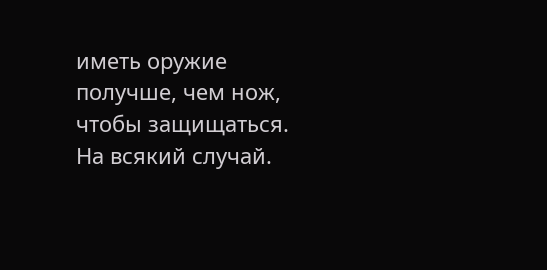иметь оружие получше, чем нож, чтобы защищаться. На всякий случай.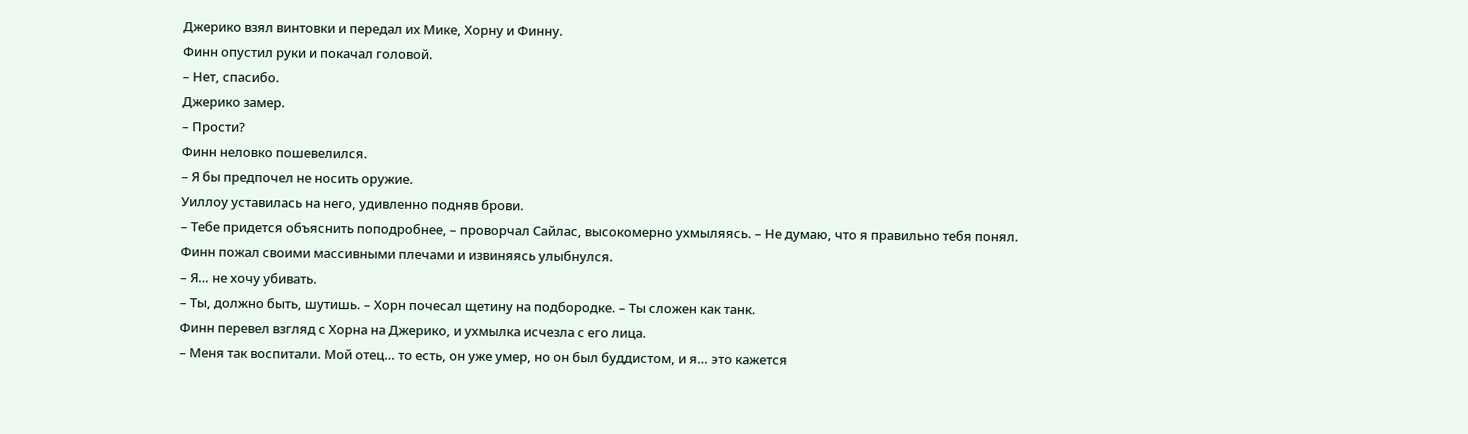Джерико взял винтовки и передал их Мике, Хорну и Финну.
Финн опустил руки и покачал головой.
– Нет, спасибо.
Джерико замер.
– Прости?
Финн неловко пошевелился.
– Я бы предпочел не носить оружие.
Уиллоу уставилась на него, удивленно подняв брови.
– Тебе придется объяснить поподробнее, – проворчал Сайлас, высокомерно ухмыляясь. – Не думаю, что я правильно тебя понял.
Финн пожал своими массивными плечами и извиняясь улыбнулся.
– Я… не хочу убивать.
– Ты, должно быть, шутишь. – Хорн почесал щетину на подбородке. – Ты сложен как танк.
Финн перевел взгляд с Хорна на Джерико, и ухмылка исчезла с его лица.
– Меня так воспитали. Мой отец… то есть, он уже умер, но он был буддистом, и я… это кажется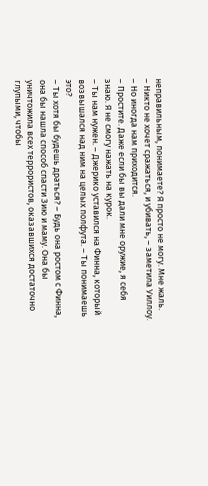неправильным, понимаете? Я просто не могу. Мне жаль.
– Никто не хочет сражаться, и убивать, – заметила Уиллоу. – Но иногда нам приходится.
– Простите. Даже если бы вы дали мне оружие, я себя знаю. Я не смогу нажать на курок.
– Ты нам нужен. – Джерико уставился на Финна, который возвышался над ним на целых полфута. – Ты понимаешь это?
– Ты хотя бы будешь драться? – Будь она ростом с Финна, она бы нашла способ спасти Зию и маму. Она бы уничтожила всех террористов, оказавшихся достаточно глупыми, чтобы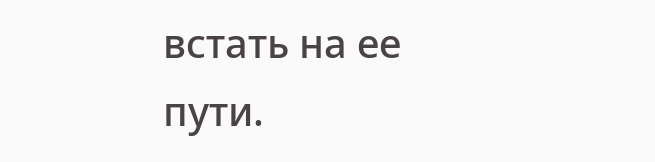встать на ее пути.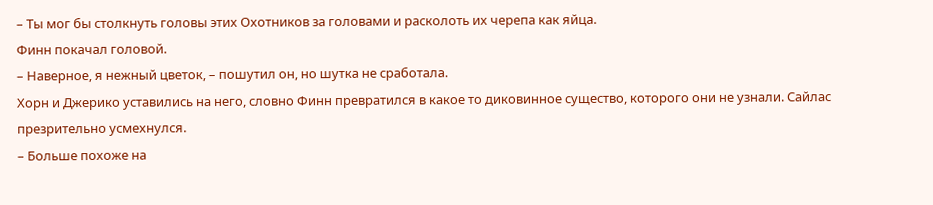– Ты мог бы столкнуть головы этих Охотников за головами и расколоть их черепа как яйца.
Финн покачал головой.
– Наверное, я нежный цветок, – пошутил он, но шутка не сработала.
Хорн и Джерико уставились на него, словно Финн превратился в какое то диковинное существо, которого они не узнали. Сайлас презрительно усмехнулся.
– Больше похоже на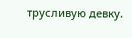трусливую девку.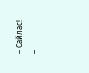– Сайлас! –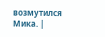возмутился Мика. |